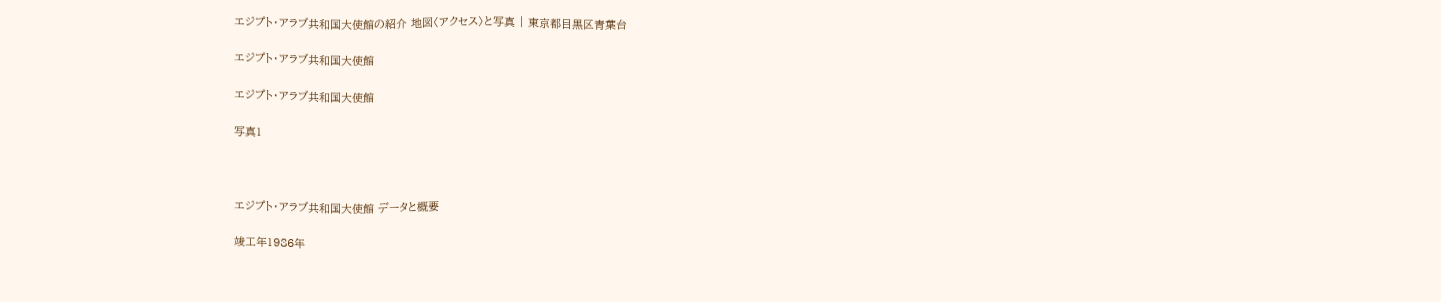エジプト・アラブ共和国大使館の紹介 地図〈アクセス〉と写真 | 東京都目黒区青葉台

エジプト・アラブ共和国大使館

エジプト・アラブ共和国大使館

写真1



エジプト・アラブ共和国大使館 データと概要

竣工年1986年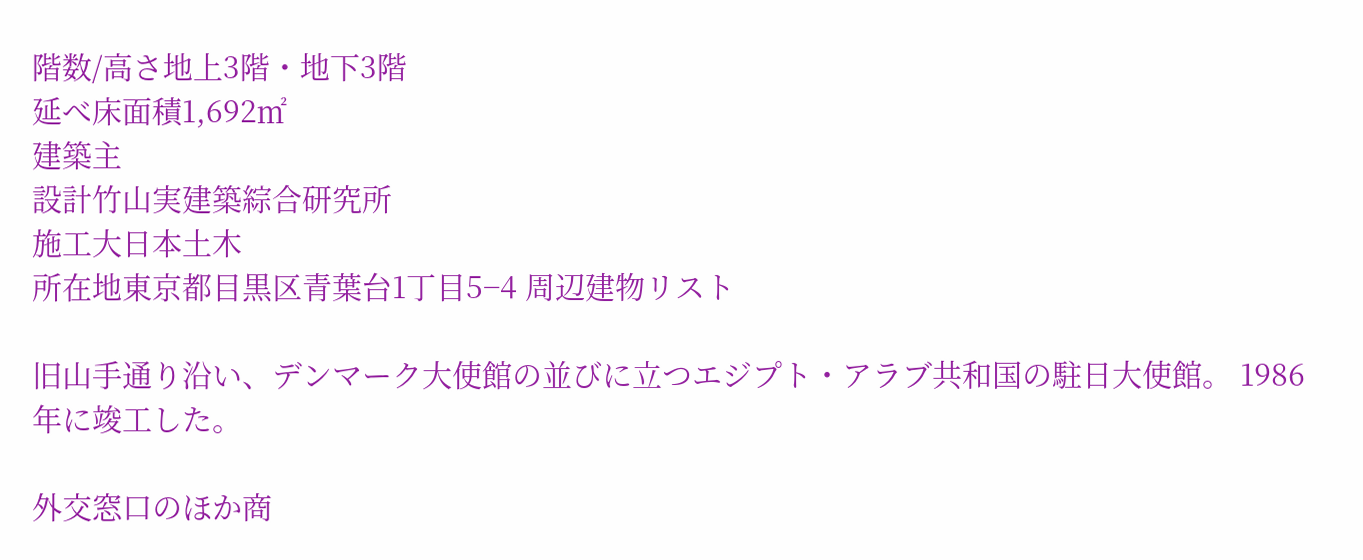階数/高さ地上3階・地下3階
延べ床面積1,692㎡
建築主
設計竹山実建築綜合研究所
施工大日本土木
所在地東京都目黒区青葉台1丁目5−4 周辺建物リスト

旧山手通り沿い、デンマーク大使館の並びに立つエジプト・アラブ共和国の駐日大使館。 1986年に竣工した。

外交窓口のほか商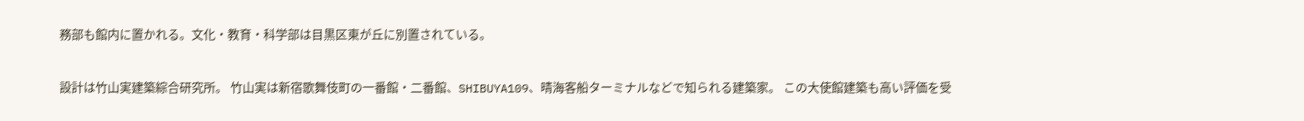務部も館内に置かれる。文化・教育・科学部は目黒区東が丘に別置されている。

設計は竹山実建築綜合研究所。 竹山実は新宿歌舞伎町の一番館・二番館、SHIBUYA109、晴海客船ターミナルなどで知られる建築家。 この大使館建築も高い評価を受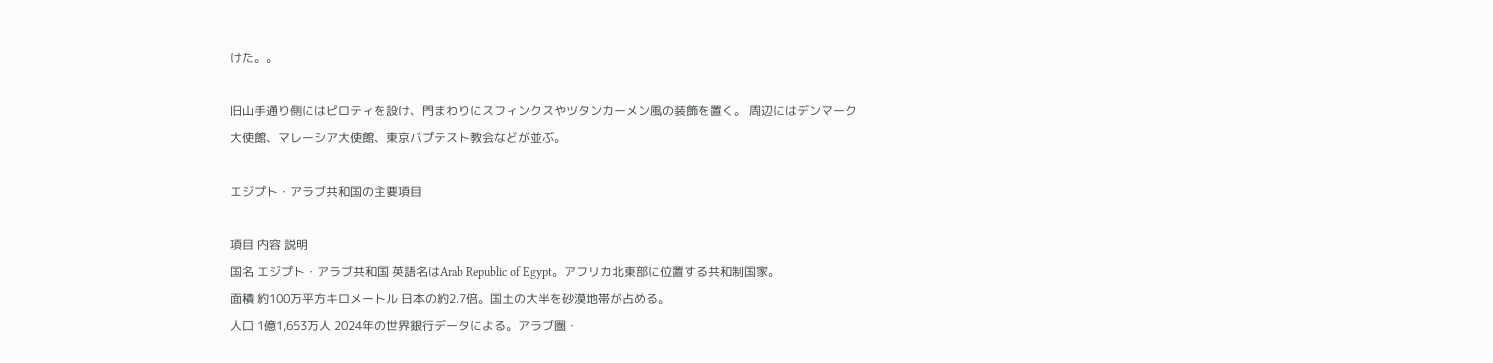けた。。

旧山手通り側にはピロティを設け、門まわりにスフィンクスやツタンカーメン風の装飾を置く。 周辺にはデンマーク大使館、マレーシア大使館、東京バプテスト教会などが並ぶ。

エジプト・アラブ共和国の主要項目

項目 内容 説明
国名 エジプト・アラブ共和国 英語名はArab Republic of Egypt。アフリカ北東部に位置する共和制国家。
面積 約100万平方キロメートル 日本の約2.7倍。国土の大半を砂漠地帯が占める。
人口 1億1,653万人 2024年の世界銀行データによる。アラブ圏・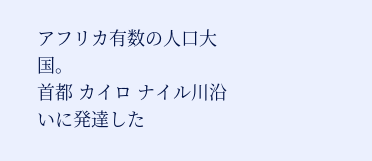アフリカ有数の人口大国。
首都 カイロ ナイル川沿いに発達した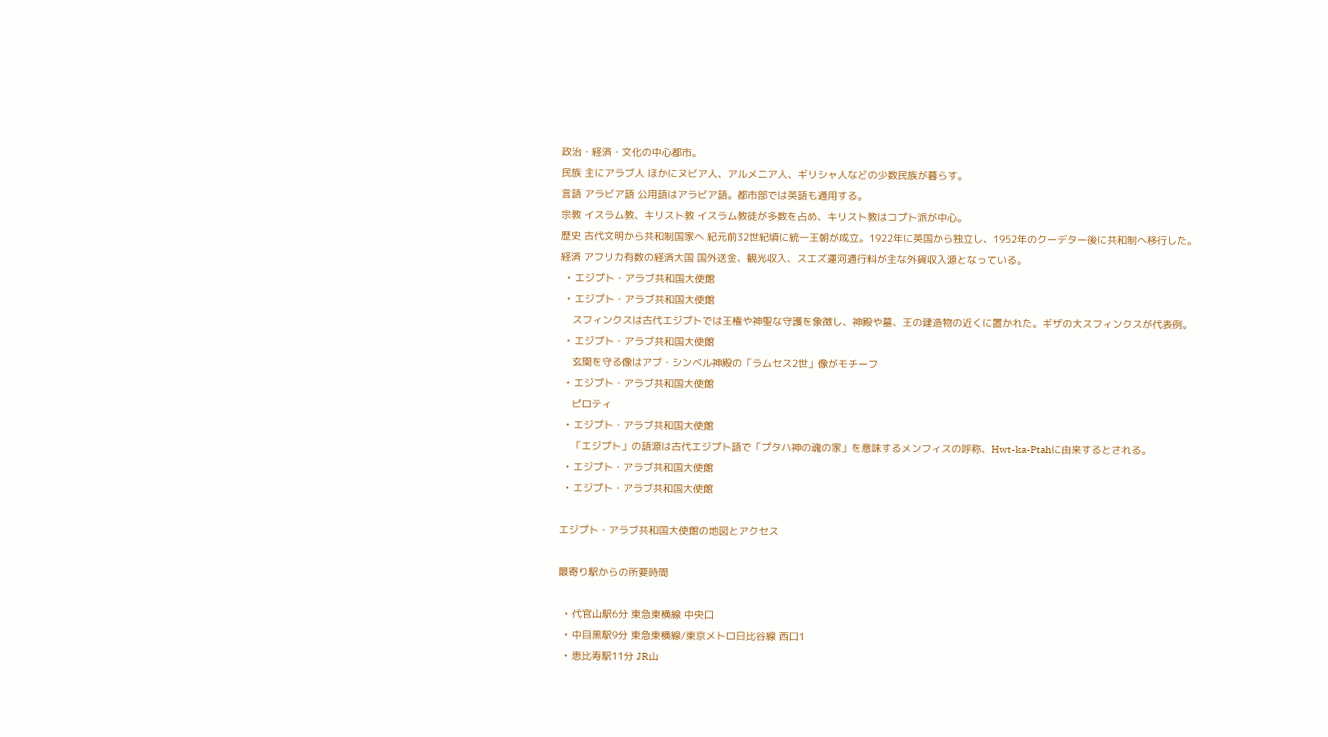政治・経済・文化の中心都市。
民族 主にアラブ人 ほかにヌビア人、アルメニア人、ギリシャ人などの少数民族が暮らす。
言語 アラビア語 公用語はアラビア語。都市部では英語も通用する。
宗教 イスラム教、キリスト教 イスラム教徒が多数を占め、キリスト教はコプト派が中心。
歴史 古代文明から共和制国家へ 紀元前32世紀頃に統一王朝が成立。1922年に英国から独立し、1952年のクーデター後に共和制へ移行した。
経済 アフリカ有数の経済大国 国外送金、観光収入、スエズ運河通行料が主な外貨収入源となっている。
  • エジプト・アラブ共和国大使館
  • エジプト・アラブ共和国大使館
    スフィンクスは古代エジプトでは王権や神聖な守護を象徴し、神殿や墓、王の建造物の近くに置かれた。ギザの大スフィンクスが代表例。
  • エジプト・アラブ共和国大使館
    玄関を守る像はアブ・シンベル神殿の「ラムセス2世」像がモチーフ
  • エジプト・アラブ共和国大使館
    ピロティ
  • エジプト・アラブ共和国大使館
    「エジプト」の語源は古代エジプト語で「プタハ神の魂の家」を意味するメンフィスの呼称、Hwt-ka-Ptahに由来するとされる。
  • エジプト・アラブ共和国大使館
  • エジプト・アラブ共和国大使館

エジプト・アラブ共和国大使館の地図とアクセス

最寄り駅からの所要時間

  • 代官山駅6分 東急東横線 中央口
  • 中目黒駅9分 東急東横線/東京メトロ日比谷線 西口1
  • 恵比寿駅11分 JR山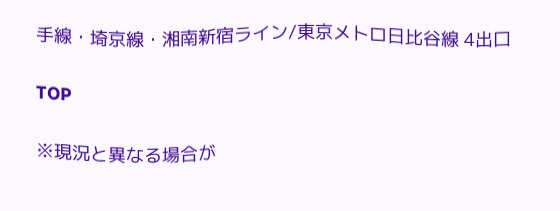手線・埼京線・湘南新宿ライン/東京メトロ日比谷線 4出口

TOP

※現況と異なる場合が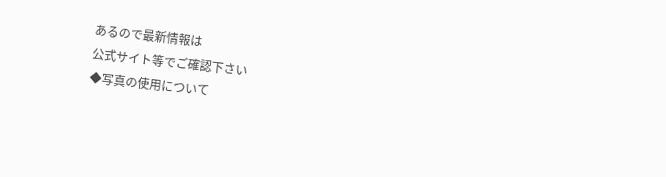あるので最新情報は
公式サイト等でご確認下さい
◆写真の使用について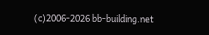(c)2006-2026 bb-building.net